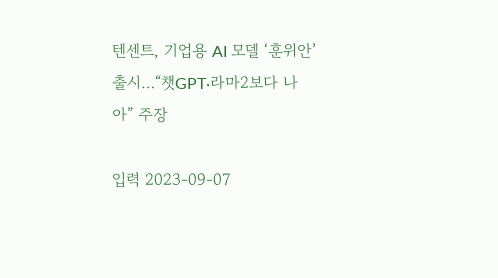텐센트, 기업용 AI 모델 ‘훈위안’ 출시…“챗GPT·라마2보다 나아” 주장

입력 2023-09-07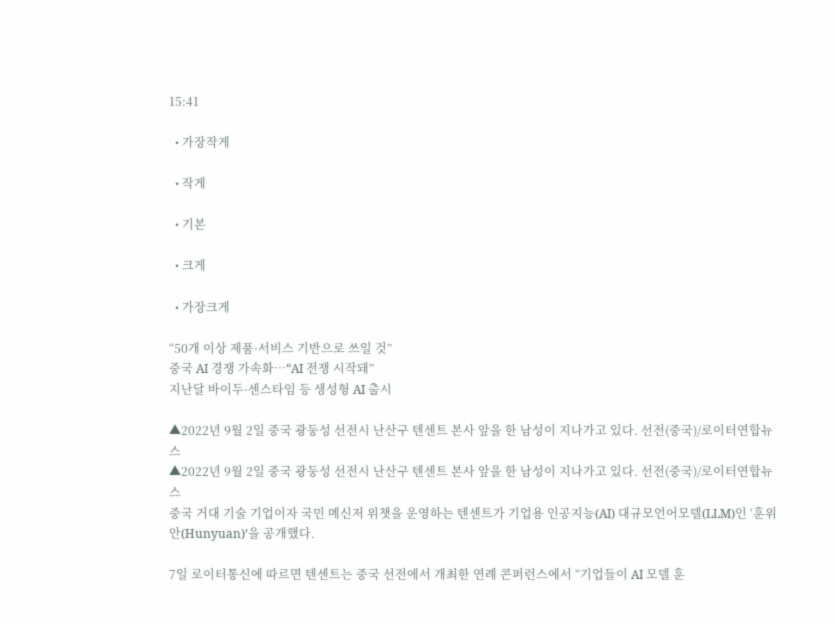15:41

  • 가장작게

  • 작게

  • 기본

  • 크게

  • 가장크게

“50개 이상 제품·서비스 기반으로 쓰일 것”
중국 AI 경쟁 가속화…“AI 전쟁 시작돼”
지난달 바이두·센스타임 등 생성형 AI 출시

▲2022년 9월 2일 중국 광둥성 선전시 난산구 텐센트 본사 앞을 한 남성이 지나가고 있다. 선전(중국)/로이터연합뉴스
▲2022년 9월 2일 중국 광둥성 선전시 난산구 텐센트 본사 앞을 한 남성이 지나가고 있다. 선전(중국)/로이터연합뉴스
중국 거대 기술 기업이자 국민 메신저 위챗을 운영하는 텐센트가 기업용 인공지능(AI) 대규모언어모델(LLM)인 ‘훈위안(Hunyuan)’을 공개했다.

7일 로이터통신에 따르면 텐센트는 중국 선전에서 개최한 연례 콘퍼런스에서 “기업들이 AI 모델 훈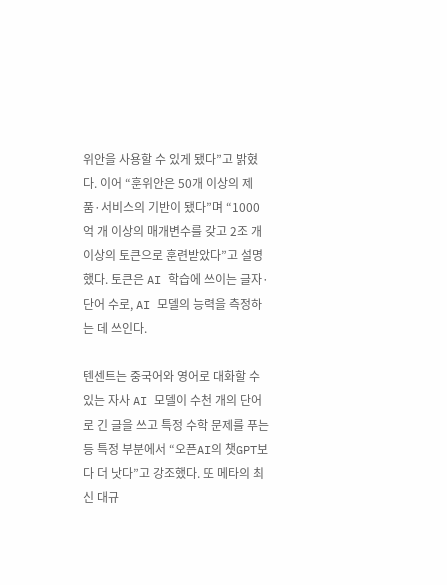위안을 사용할 수 있게 됐다”고 밝혔다. 이어 “훈위안은 50개 이상의 제품·서비스의 기반이 됐다”며 “1000억 개 이상의 매개변수를 갖고 2조 개 이상의 토큰으로 훈련받았다”고 설명했다. 토큰은 AI 학습에 쓰이는 글자·단어 수로, AI 모델의 능력을 측정하는 데 쓰인다.

텐센트는 중국어와 영어로 대화할 수 있는 자사 AI 모델이 수천 개의 단어로 긴 글을 쓰고 특정 수학 문제를 푸는 등 특정 부분에서 “오픈AI의 챗GPT보다 더 낫다”고 강조했다. 또 메타의 최신 대규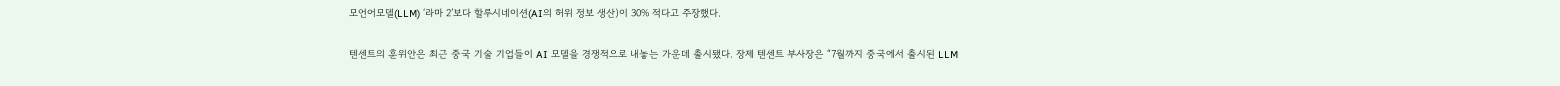모언어모델(LLM) ‘라마 2’보다 할루시네이션(AI의 허위 정보 생산)이 30% 적다고 주장했다.

텐센트의 훈위안은 최근 중국 기술 기업들이 AI 모델을 경쟁적으로 내놓는 가운데 출시됐다. 장제 텐센트 부사장은 “7월까지 중국에서 출시된 LLM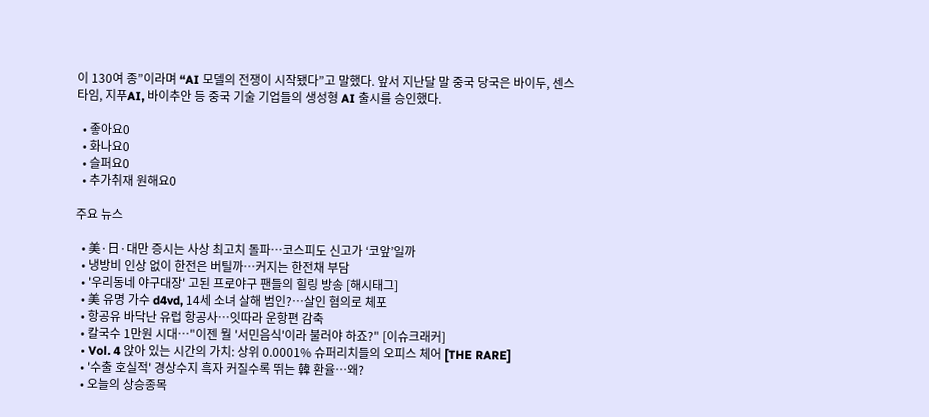이 130여 종”이라며 “AI 모델의 전쟁이 시작됐다”고 말했다. 앞서 지난달 말 중국 당국은 바이두, 센스타임, 지푸AI, 바이추안 등 중국 기술 기업들의 생성형 AI 출시를 승인했다.

  • 좋아요0
  • 화나요0
  • 슬퍼요0
  • 추가취재 원해요0

주요 뉴스

  • 美·日·대만 증시는 사상 최고치 돌파⋯코스피도 신고가 ‘코앞’일까
  • 냉방비 인상 없이 한전은 버틸까⋯커지는 한전채 부담
  • '우리동네 야구대장' 고된 프로야구 팬들의 힐링 방송 [해시태그]
  • 美 유명 가수 d4vd, 14세 소녀 살해 범인?⋯살인 혐의로 체포
  • 항공유 바닥난 유럽 항공사⋯잇따라 운항편 감축
  • 칼국수 1만원 시대⋯"이젠 뭘 '서민음식'이라 불러야 하죠?" [이슈크래커]
  • Vol. 4 앉아 있는 시간의 가치: 상위 0.0001% 슈퍼리치들의 오피스 체어 [THE RARE]
  • '수출 호실적' 경상수지 흑자 커질수록 뛰는 韓 환율⋯왜?
  • 오늘의 상승종목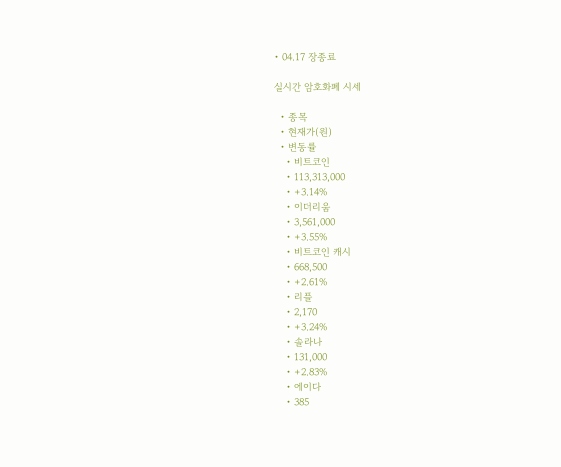• 04.17 장종료

실시간 암호화폐 시세

  • 종목
  • 현재가(원)
  • 변동률
    • 비트코인
    • 113,313,000
    • +3.14%
    • 이더리움
    • 3,561,000
    • +3.55%
    • 비트코인 캐시
    • 668,500
    • +2.61%
    • 리플
    • 2,170
    • +3.24%
    • 솔라나
    • 131,000
    • +2.83%
    • 에이다
    • 385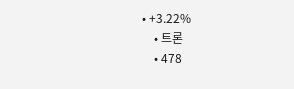• +3.22%
    • 트론
    • 478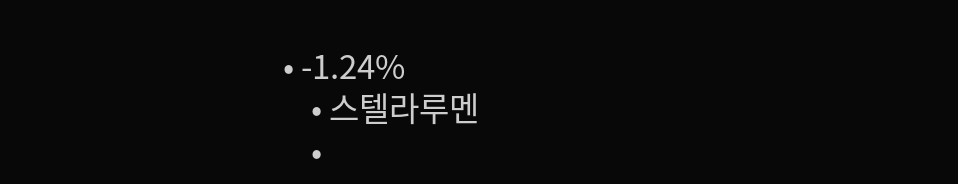• -1.24%
    • 스텔라루멘
    •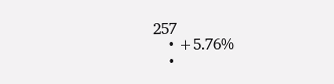257
    • +5.76%
    •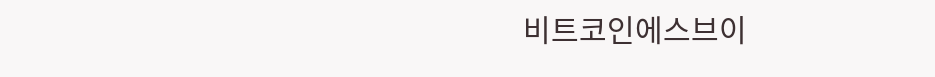비트코인에스브이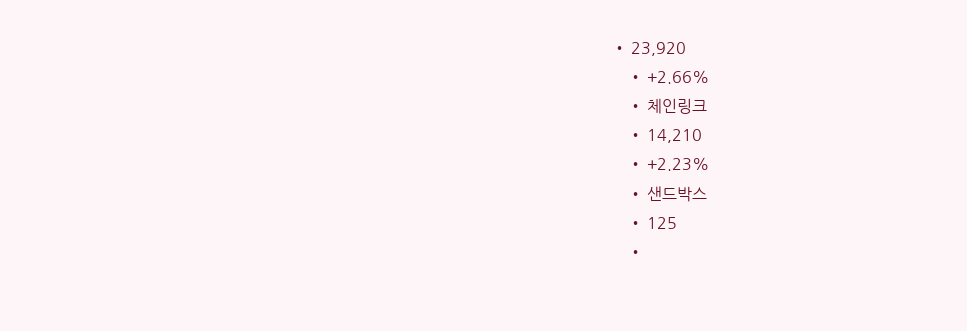• 23,920
    • +2.66%
    • 체인링크
    • 14,210
    • +2.23%
    • 샌드박스
    • 125
    •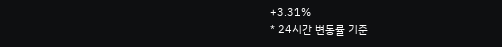+3.31%
* 24시간 변동률 기준